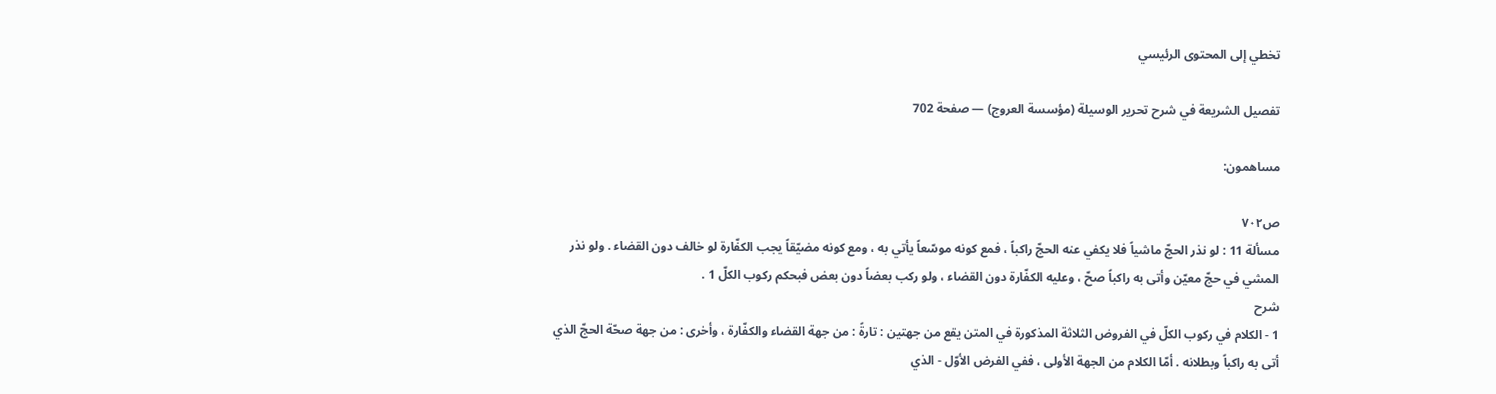تخطي إلى المحتوى الرئيسي

تفصيل الشريعة في شرح تحرير الوسيلة (مؤسسة العروج) — صفحة 702

مساهمون:

ص٧٠٢
مسألة 11 : لو نذر الحجّ ماشياً فلا يكفي عنه الحجّ راكباً ، فمع كونه موسّعاً يأتي به ، ومع كونه مضيّقاً يجب الكفّارة لو خالف دون القضاء . ولو نذر المشي في حجّ معيّن وأتى به راكباً صحّ ، وعليه الكفّارة دون القضاء ، ولو ركب بعضاً دون بعض فبحكم ركوب الكلّ 1 .
شرح
1 - الكلام في ركوب الكلّ في الفروض الثلاثة المذكورة في المتن يقع من جهتين : تارةً : من جهة القضاء والكفّارة ، وأخرى : من جهة صحّة الحجّ الذي أتى به راكباً وبطلانه . أمّا الكلام من الجهة الأولى ، ففي الفرض الأوّل - الذي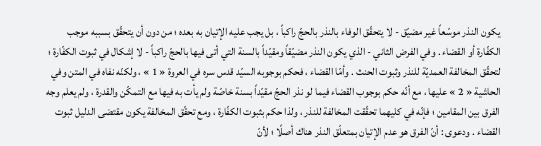يكون النذر موسّعاً غير مضيّق - لا يتحقّق الوفاء بالنذر بالحجّ راكباً ، بل يجب عليه الإتيان به بعده ؛ من دون أن يتحقّق بسببه موجب الكفّارة أو القضاء . وفي الفرض الثاني - الذي يكون النذر مضيّقاً ومقيّداً بالسنة التي أتى فيها بالحجّ راكباً - لا إشكال في ثبوت الكفّارة ؛ لتحقّق المخالفة العمديّة للنذر وثبوت الحنث . وأمّا القضاء ، فحكم بوجوبه السيّد قدس سره في العروة « 1 » ، ولكنّه نفاه في المتن وفي الحاشية « 2 » عليها ، مع أنّه حكم بوجوب القضاء فيما لو نذر الحجّ مقيّداً بسنة خاصّة ولم يأت به فيها مع التمكّن والقدرة ، ولم يعلم وجه الفرق بين المقامين ؛ فإنّه في كليهما تحقّقت المخالفة للنذر ، ولذا حكم بثبوت الكفّارة ، ومع تحقّق المخالفة يكون مقتضى الدليل ثبوت القضاء . ودعوى : أنّ الفرق هو عدم الإتيان بمتعلّق النذر هناك أصلًا ؛ لأنّ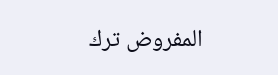المفروض ترك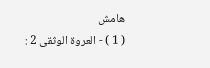هامش
( 1 ) - العروة الوثقى 2 :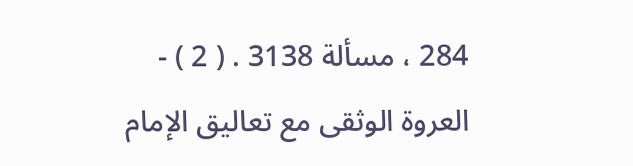284 ، مسألة 3138 . ( 2 ) - العروة الوثقى مع تعاليق الإمام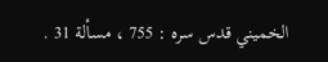الخميني قدس سره : 755 ، مسألة 31 .